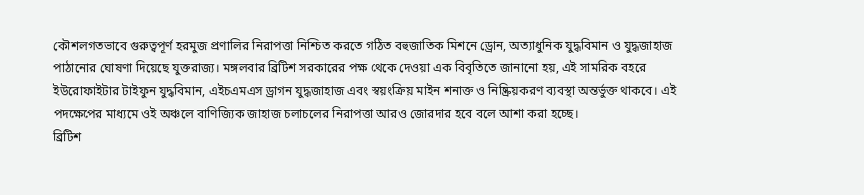কৌশলগতভাবে গুরুত্বপূর্ণ হরমুজ প্রণালির নিরাপত্তা নিশ্চিত করতে গঠিত বহুজাতিক মিশনে ড্রোন, অত্যাধুনিক যুদ্ধবিমান ও যুদ্ধজাহাজ পাঠানোর ঘোষণা দিয়েছে যুক্তরাজ্য। মঙ্গলবার ব্রিটিশ সরকারের পক্ষ থেকে দেওয়া এক বিবৃতিতে জানানো হয়, এই সামরিক বহরে ইউরোফাইটার টাইফুন যুদ্ধবিমান, এইচএমএস ড্রাগন যুদ্ধজাহাজ এবং স্বয়ংক্রিয় মাইন শনাক্ত ও নিষ্ক্রিয়করণ ব্যবস্থা অন্তর্ভুক্ত থাকবে। এই পদক্ষেপের মাধ্যমে ওই অঞ্চলে বাণিজ্যিক জাহাজ চলাচলের নিরাপত্তা আরও জোরদার হবে বলে আশা করা হচ্ছে।
ব্রিটিশ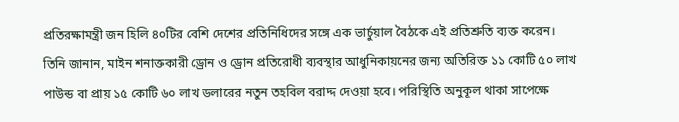প্রতিরক্ষামন্ত্রী জন হিলি ৪০টির বেশি দেশের প্রতিনিধিদের সঙ্গে এক ভার্চুয়াল বৈঠকে এই প্রতিশ্রুতি ব্যক্ত করেন। তিনি জানান, মাইন শনাক্তকারী ড্রোন ও ড্রোন প্রতিরোধী ব্যবস্থার আধুনিকায়নের জন্য অতিরিক্ত ১১ কোটি ৫০ লাখ পাউন্ড বা প্রায় ১৫ কোটি ৬০ লাখ ডলারের নতুন তহবিল বরাদ্দ দেওয়া হবে। পরিস্থিতি অনুকূল থাকা সাপেক্ষে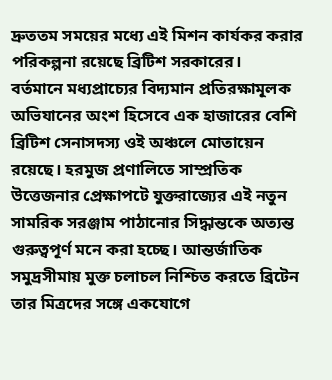দ্রুততম সময়ের মধ্যে এই মিশন কার্যকর করার পরিকল্পনা রয়েছে ব্রিটিশ সরকারের।
বর্তমানে মধ্যপ্রাচ্যের বিদ্যমান প্রতিরক্ষামূলক অভিযানের অংশ হিসেবে এক হাজারের বেশি ব্রিটিশ সেনাসদস্য ওই অঞ্চলে মোতায়েন রয়েছে। হরমুজ প্রণালিতে সাম্প্রতিক উত্তেজনার প্রেক্ষাপটে যুক্তরাজ্যের এই নতুন সামরিক সরঞ্জাম পাঠানোর সিদ্ধান্তকে অত্যন্ত গুরুত্বপূর্ণ মনে করা হচ্ছে। আন্তর্জাতিক সমুদ্রসীমায় মুক্ত চলাচল নিশ্চিত করতে ব্রিটেন তার মিত্রদের সঙ্গে একযোগে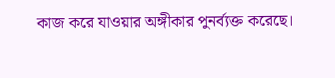কাজ করে যাওয়ার অঙ্গীকার পুনর্ব্যক্ত করেছে।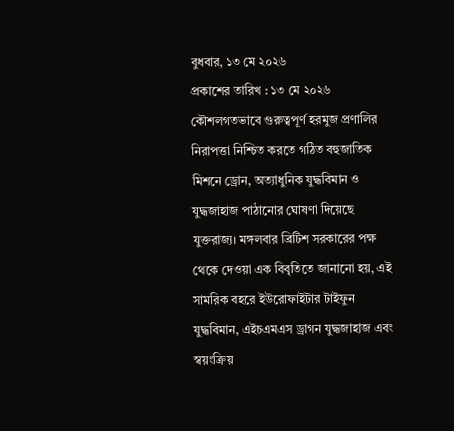বুধবার, ১৩ মে ২০২৬
প্রকাশের তারিখ : ১৩ মে ২০২৬
কৌশলগতভাবে গুরুত্বপূর্ণ হরমুজ প্রণালির নিরাপত্তা নিশ্চিত করতে গঠিত বহুজাতিক মিশনে ড্রোন, অত্যাধুনিক যুদ্ধবিমান ও যুদ্ধজাহাজ পাঠানোর ঘোষণা দিয়েছে যুক্তরাজ্য। মঙ্গলবার ব্রিটিশ সরকারের পক্ষ থেকে দেওয়া এক বিবৃতিতে জানানো হয়, এই সামরিক বহরে ইউরোফাইটার টাইফুন যুদ্ধবিমান, এইচএমএস ড্রাগন যুদ্ধজাহাজ এবং স্বয়ংক্রিয়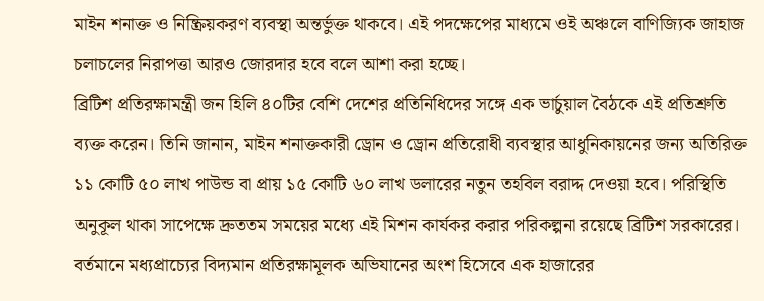মাইন শনাক্ত ও নিষ্ক্রিয়করণ ব্যবস্থা অন্তর্ভুক্ত থাকবে। এই পদক্ষেপের মাধ্যমে ওই অঞ্চলে বাণিজ্যিক জাহাজ চলাচলের নিরাপত্তা আরও জোরদার হবে বলে আশা করা হচ্ছে।
ব্রিটিশ প্রতিরক্ষামন্ত্রী জন হিলি ৪০টির বেশি দেশের প্রতিনিধিদের সঙ্গে এক ভার্চুয়াল বৈঠকে এই প্রতিশ্রুতি ব্যক্ত করেন। তিনি জানান, মাইন শনাক্তকারী ড্রোন ও ড্রোন প্রতিরোধী ব্যবস্থার আধুনিকায়নের জন্য অতিরিক্ত ১১ কোটি ৫০ লাখ পাউন্ড বা প্রায় ১৫ কোটি ৬০ লাখ ডলারের নতুন তহবিল বরাদ্দ দেওয়া হবে। পরিস্থিতি অনুকূল থাকা সাপেক্ষে দ্রুততম সময়ের মধ্যে এই মিশন কার্যকর করার পরিকল্পনা রয়েছে ব্রিটিশ সরকারের।
বর্তমানে মধ্যপ্রাচ্যের বিদ্যমান প্রতিরক্ষামূলক অভিযানের অংশ হিসেবে এক হাজারের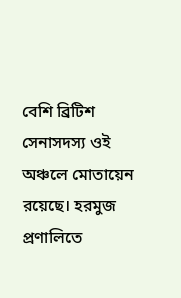বেশি ব্রিটিশ সেনাসদস্য ওই অঞ্চলে মোতায়েন রয়েছে। হরমুজ প্রণালিতে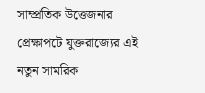সাম্প্রতিক উত্তেজনার প্রেক্ষাপটে যুক্তরাজ্যের এই নতুন সামরিক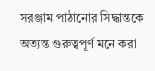সরঞ্জাম পাঠানোর সিদ্ধান্তকে অত্যন্ত গুরুত্বপূর্ণ মনে করা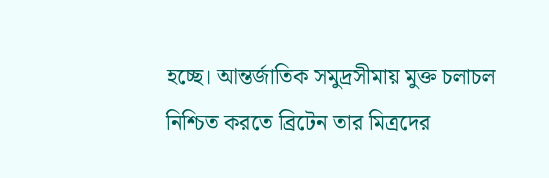হচ্ছে। আন্তর্জাতিক সমুদ্রসীমায় মুক্ত চলাচল নিশ্চিত করতে ব্রিটেন তার মিত্রদের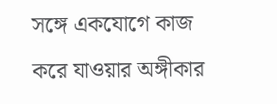সঙ্গে একযোগে কাজ করে যাওয়ার অঙ্গীকার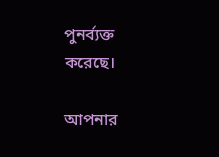পুনর্ব্যক্ত করেছে।

আপনার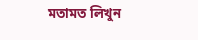মতামত লিখুন